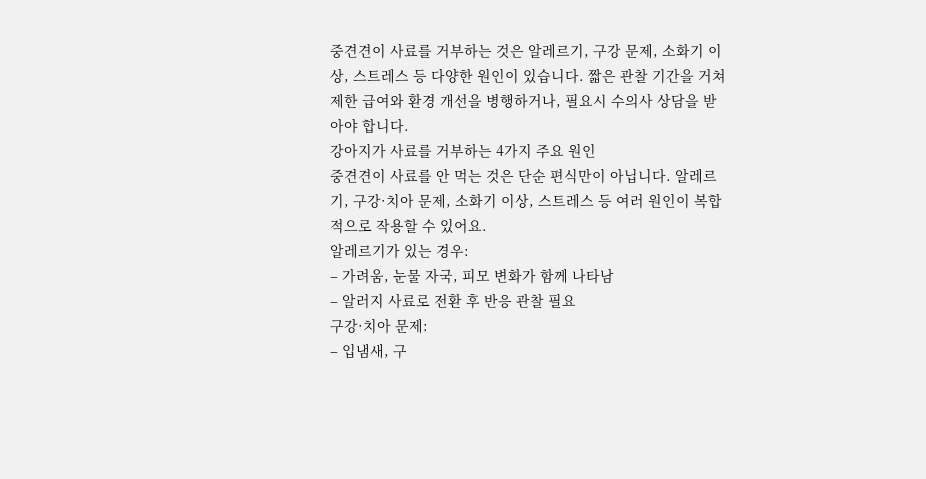중견견이 사료를 거부하는 것은 알레르기, 구강 문제, 소화기 이상, 스트레스 등 다양한 원인이 있습니다. 짧은 관찰 기간을 거쳐 제한 급여와 환경 개선을 병행하거나, 필요시 수의사 상담을 받아야 합니다.
강아지가 사료를 거부하는 4가지 주요 원인
중견견이 사료를 안 먹는 것은 단순 편식만이 아닙니다. 알레르기, 구강·치아 문제, 소화기 이상, 스트레스 등 여러 원인이 복합적으로 작용할 수 있어요.
알레르기가 있는 경우:
– 가려움, 눈물 자국, 피모 변화가 함께 나타남
– 알러지 사료로 전환 후 반응 관찰 필요
구강·치아 문제:
– 입냄새, 구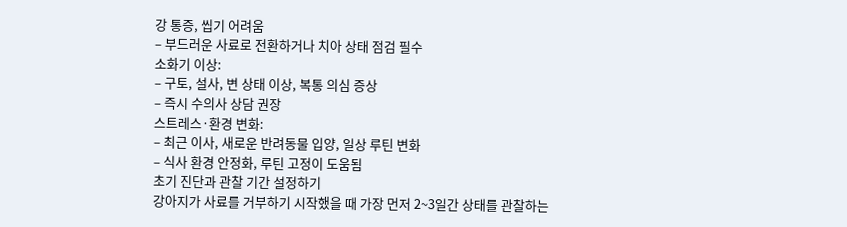강 통증, 씹기 어려움
– 부드러운 사료로 전환하거나 치아 상태 점검 필수
소화기 이상:
– 구토, 설사, 변 상태 이상, 복통 의심 증상
– 즉시 수의사 상담 권장
스트레스·환경 변화:
– 최근 이사, 새로운 반려동물 입양, 일상 루틴 변화
– 식사 환경 안정화, 루틴 고정이 도움됨
초기 진단과 관찰 기간 설정하기
강아지가 사료를 거부하기 시작했을 때 가장 먼저 2~3일간 상태를 관찰하는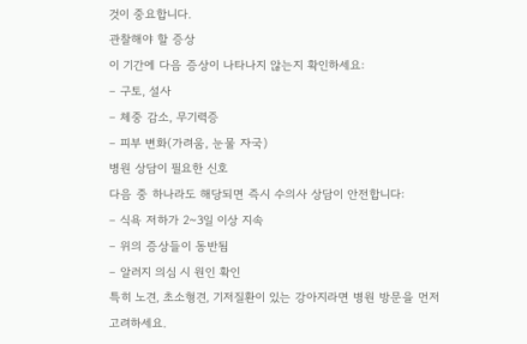것이 중요합니다.
관찰해야 할 증상
이 기간에 다음 증상이 나타나지 않는지 확인하세요:
– 구토, 설사
– 체중 감소, 무기력증
– 피부 변화(가려움, 눈물 자국)
병원 상담이 필요한 신호
다음 중 하나라도 해당되면 즉시 수의사 상담이 안전합니다:
– 식욕 저하가 2~3일 이상 지속
– 위의 증상들이 동반됨
– 알러지 의심 시 원인 확인
특히 노견, 초소형견, 기저질환이 있는 강아지라면 병원 방문을 먼저 고려하세요.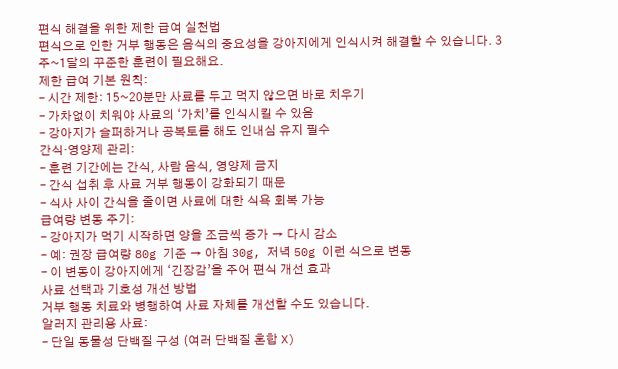편식 해결을 위한 제한 급여 실천법
편식으로 인한 거부 행동은 음식의 중요성을 강아지에게 인식시켜 해결할 수 있습니다. 3주~1달의 꾸준한 훈련이 필요해요.
제한 급여 기본 원칙:
– 시간 제한: 15~20분만 사료를 두고 먹지 않으면 바로 치우기
– 가차없이 치워야 사료의 ‘가치’를 인식시킬 수 있음
– 강아지가 슬퍼하거나 공복토를 해도 인내심 유지 필수
간식·영양제 관리:
– 훈련 기간에는 간식, 사람 음식, 영양제 금지
– 간식 섭취 후 사료 거부 행동이 강화되기 때문
– 식사 사이 간식을 줄이면 사료에 대한 식욕 회복 가능
급여량 변동 주기:
– 강아지가 먹기 시작하면 양을 조금씩 증가 → 다시 감소
– 예: 권장 급여량 80g 기준 → 아침 30g, 저녁 50g 이런 식으로 변동
– 이 변동이 강아지에게 ‘긴장감’을 주어 편식 개선 효과
사료 선택과 기호성 개선 방법
거부 행동 치료와 병행하여 사료 자체를 개선할 수도 있습니다.
알러지 관리용 사료:
– 단일 동물성 단백질 구성 (여러 단백질 혼합 X)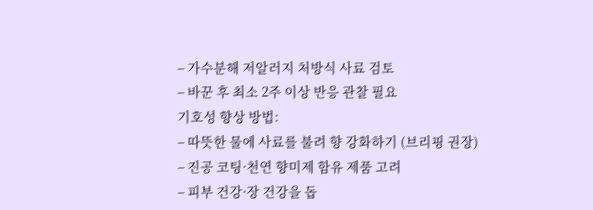– 가수분해 저알러지 처방식 사료 검토
– 바꾼 후 최소 2주 이상 반응 관찰 필요
기호성 향상 방법:
– 따뜻한 물에 사료를 불려 향 강화하기 (브리핑 권장)
– 진공 코팅·천연 향미제 함유 제품 고려
– 피부 건강·장 건강을 돕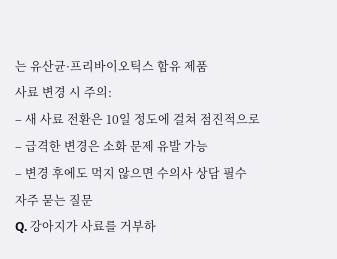는 유산균·프리바이오틱스 함유 제품
사료 변경 시 주의:
– 새 사료 전환은 10일 정도에 걸쳐 점진적으로
– 급격한 변경은 소화 문제 유발 가능
– 변경 후에도 먹지 않으면 수의사 상담 필수
자주 묻는 질문
Q. 강아지가 사료를 거부하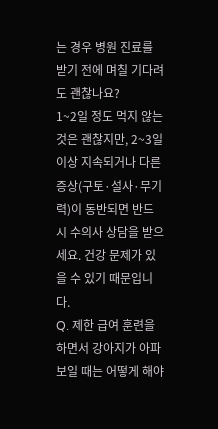는 경우 병원 진료를 받기 전에 며칠 기다려도 괜찮나요?
1~2일 정도 먹지 않는 것은 괜찮지만, 2~3일 이상 지속되거나 다른 증상(구토·설사·무기력)이 동반되면 반드시 수의사 상담을 받으세요. 건강 문제가 있을 수 있기 때문입니다.
Q. 제한 급여 훈련을 하면서 강아지가 아파 보일 때는 어떻게 해야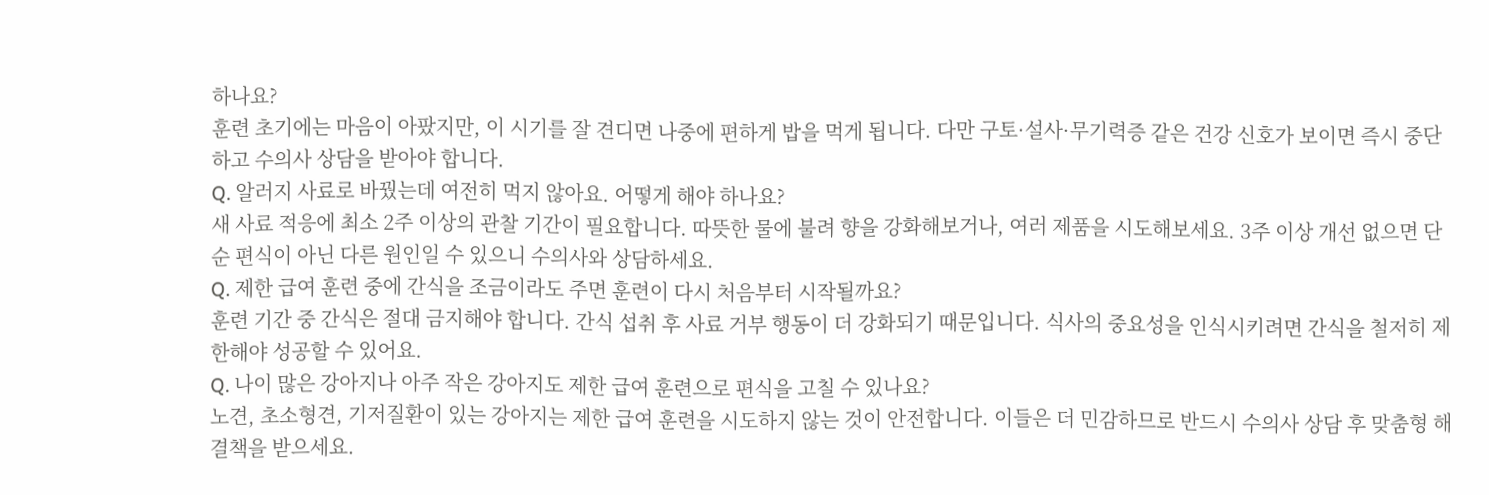하나요?
훈련 초기에는 마음이 아팠지만, 이 시기를 잘 견디면 나중에 편하게 밥을 먹게 됩니다. 다만 구토·설사·무기력증 같은 건강 신호가 보이면 즉시 중단하고 수의사 상담을 받아야 합니다.
Q. 알러지 사료로 바꿨는데 여전히 먹지 않아요. 어떻게 해야 하나요?
새 사료 적응에 최소 2주 이상의 관찰 기간이 필요합니다. 따뜻한 물에 불려 향을 강화해보거나, 여러 제품을 시도해보세요. 3주 이상 개선 없으면 단순 편식이 아닌 다른 원인일 수 있으니 수의사와 상담하세요.
Q. 제한 급여 훈련 중에 간식을 조금이라도 주면 훈련이 다시 처음부터 시작될까요?
훈련 기간 중 간식은 절대 금지해야 합니다. 간식 섭취 후 사료 거부 행동이 더 강화되기 때문입니다. 식사의 중요성을 인식시키려면 간식을 철저히 제한해야 성공할 수 있어요.
Q. 나이 많은 강아지나 아주 작은 강아지도 제한 급여 훈련으로 편식을 고칠 수 있나요?
노견, 초소형견, 기저질환이 있는 강아지는 제한 급여 훈련을 시도하지 않는 것이 안전합니다. 이들은 더 민감하므로 반드시 수의사 상담 후 맞춤형 해결책을 받으세요.